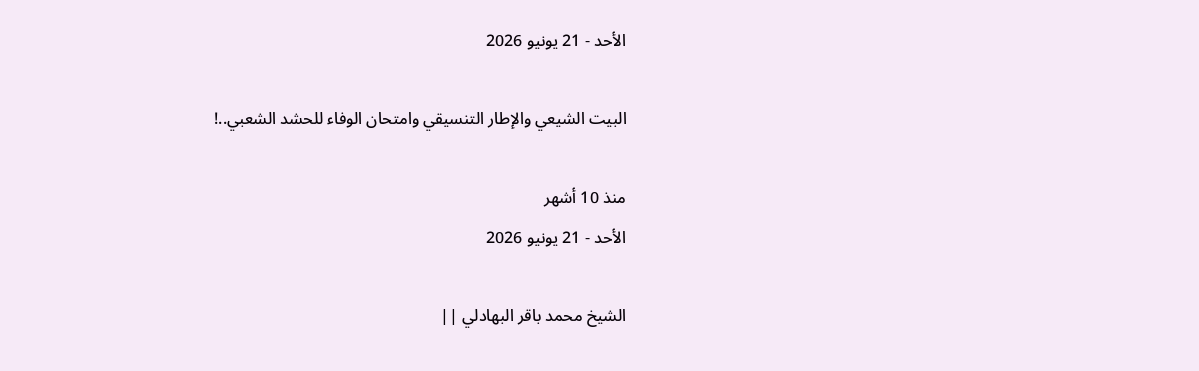الأحد - 21 يونيو 2026

البيت الشيعي والإطار التنسيقي وامتحان الوفاء للحشد الشعبي..!

منذ 10 أشهر
الأحد - 21 يونيو 2026

الشيخ محمد باقر البهادلي ||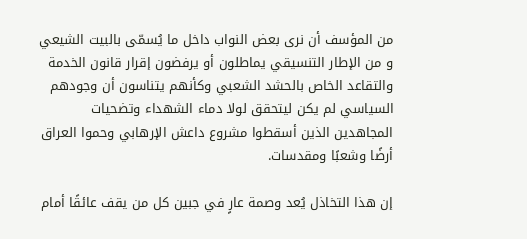من المؤسف أن نرى بعض النواب داخل ما يُسمّى بالبيت الشيعي و من الإطار التنسيقي يماطلون أو يرفضون إقرار قانون الخدمة والتقاعد الخاص بالحشد الشعبي وكأنهم يتناسون أن وجودهم السياسي لم يكن ليتحقق لولا دماء الشهداء وتضحيات المجاهدين الذين أسقطوا مشروع داعش الإرهابي وحموا العراق أرضًا وشعبًا ومقدسات.

إن هذا التخاذل يُعد وصمة عارٍ في جبين كل من يقف عائقًا أمام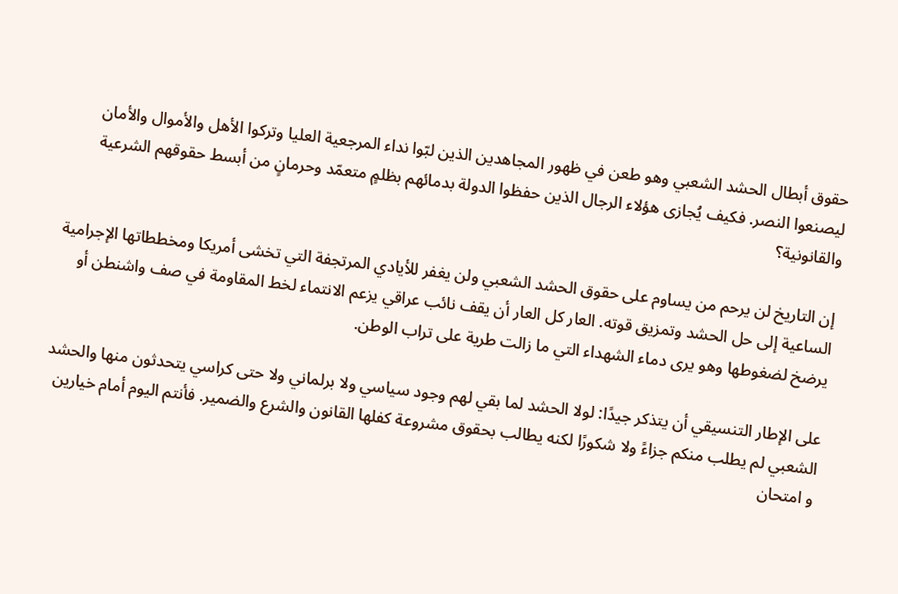حقوق أبطال الحشد الشعبي وهو طعن في ظهور المجاهدين الذين لبّوا نداء المرجعية العليا وتركوا الأهل والأموال والأمان ليصنعوا النصر. فكيف يُجازى هؤلاء الرجال الذين حفظوا الدولة بدمائهم بظلمٍ متعمّد وحرمانٍ من أبسط حقوقهم الشرعية والقانونية؟

إن التاريخ لن يرحم من يساوم على حقوق الحشد الشعبي ولن يغفر للأيادي المرتجفة التي تخشى أمريكا ومخططاتها الإجرامية الساعية إلى حل الحشد وتمزيق قوته. العار كل العار أن يقف نائب عراقي يزعم الانتماء لخط المقاومة في صف واشنطن أو يرضخ لضغوطها وهو يرى دماء الشهداء التي ما زالت طرية على تراب الوطن.

على الإطار التنسيقي أن يتذكر جيدًا: لولا الحشد لما بقي لهم وجود سياسي ولا برلماني ولا حتى كراسي يتحدثون منها والحشد الشعبي لم يطلب منكم جزاءً ولا شكورًا لكنه يطالب بحقوق مشروعة كفلها القانون والشرع والضمير. فأنتم اليوم أمام خيارين و امتحان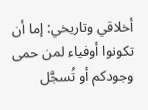أخلاقي وتاريخي: إما أن تكونوا أوفياء لمن حمى وجودكم أو تُسجَّل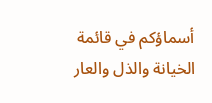أسماؤكم في قائمة الخيانة والذل والعار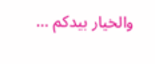والخيار بيدكم …